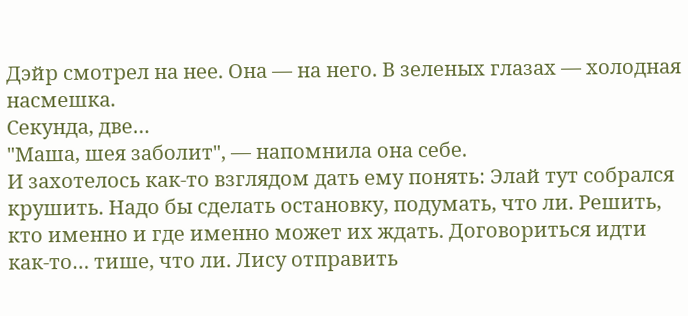Дэйр смотрел на нее. Она — на него. В зеленых глазах — холодная насмешка.
Секунда, две…
"Маша, шея заболит", — напомнила она себе.
И захотелось как-то взглядом дать ему понять: Элай тут собрался крушить. Надо бы сделать остановку, подумать, что ли. Решить, кто именно и где именно может их ждать. Договориться идти как-то… тише, что ли. Лису отправить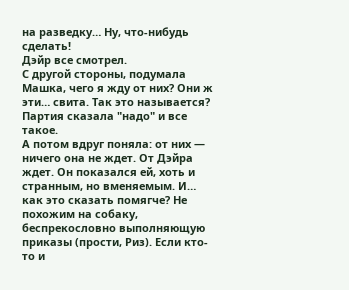на разведку… Ну, что-нибудь сделать!
Дэйр все смотрел.
С другой стороны, подумала Машка, чего я жду от них? Они ж эти… свита. Так это называется? Партия сказала "надо" и все такое.
А потом вдруг поняла: от них — ничего она не ждет. От Дэйра ждет. Он показался ей, хоть и странным, но вменяемым. И… как это сказать помягче? Не похожим на собаку, беспрекословно выполняющую приказы (прости, Риз). Если кто-то и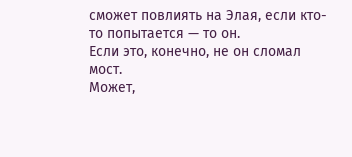сможет повлиять на Элая, если кто-то попытается — то он.
Если это, конечно, не он сломал мост.
Может,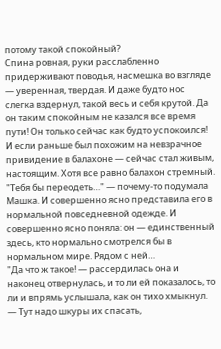потому такой спокойный?
Спина ровная, руки расслабленно придерживают поводья, насмешка во взгляде — уверенная, твердая. И даже будто нос слегка вздернул, такой весь и себя крутой. Да он таким спокойным не казался все время пути! Он только сейчас как будто успокоился!
И если раньше был похожим на невзрачное привидение в балахоне — сейчас стал живым, настоящим. Хотя все равно балахон стремный.
"Тебя бы переодеть…" — почему-то подумала Машка. И совершенно ясно представила его в нормальной повседневной одежде. И совершенно ясно поняла: он — единственный здесь, кто нормально смотрелся бы в нормальном мире. Рядом с ней…
"Да что ж такое! — рассердилась она и наконец отвернулась, и то ли ей показалось, то ли и впрямь услышала, как он тихо хмыкнул. — Тут надо шкуры их спасать,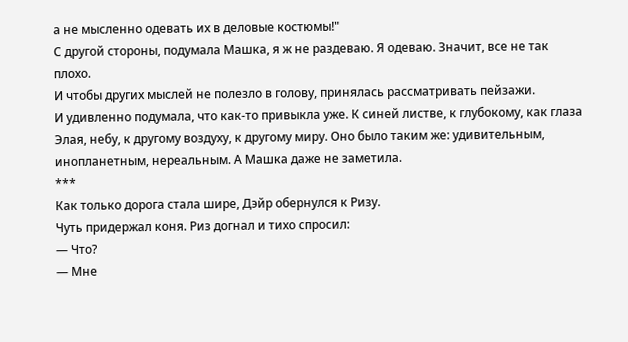а не мысленно одевать их в деловые костюмы!"
С другой стороны, подумала Машка, я ж не раздеваю. Я одеваю. Значит, все не так плохо.
И чтобы других мыслей не полезло в голову, принялась рассматривать пейзажи.
И удивленно подумала, что как-то привыкла уже. К синей листве, к глубокому, как глаза Элая, небу, к другому воздуху, к другому миру. Оно было таким же: удивительным, инопланетным, нереальным. А Машка даже не заметила.
***
Как только дорога стала шире, Дэйр обернулся к Ризу.
Чуть придержал коня. Риз догнал и тихо спросил:
— Что?
— Мне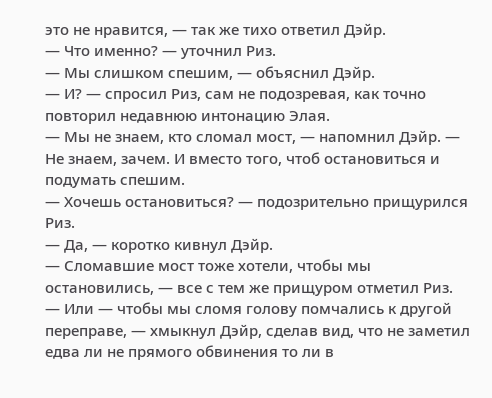это не нравится, — так же тихо ответил Дэйр.
— Что именно? — уточнил Риз.
— Мы слишком спешим, — объяснил Дэйр.
— И? — спросил Риз, сам не подозревая, как точно повторил недавнюю интонацию Элая.
— Мы не знаем, кто сломал мост, — напомнил Дэйр. — Не знаем, зачем. И вместо того, чтоб остановиться и подумать спешим.
— Хочешь остановиться? — подозрительно прищурился Риз.
— Да, — коротко кивнул Дэйр.
— Сломавшие мост тоже хотели, чтобы мы остановились, — все с тем же прищуром отметил Риз.
— Или — чтобы мы сломя голову помчались к другой переправе, — хмыкнул Дэйр, сделав вид, что не заметил едва ли не прямого обвинения то ли в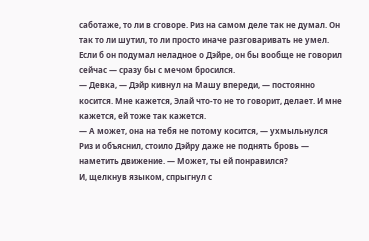саботаже, то ли в сговоре. Риз на самом деле так не думал. Он так то ли шутил, то ли просто иначе разговаривать не умел. Если б он подумал неладное о Дэйре, он бы вообще не говорил сейчас — сразу бы с мечом бросился.
— Девка, — Дэйр кивнул на Машу впереди, — постоянно косится. Мне кажется, Элай что-то не то говорит, делает. И мне кажется, ей тоже так кажется.
— А может, она на тебя не потому косится, — ухмыльнулся Риз и объяснил, стоило Дэйру даже не поднять бровь — наметить движение. — Может, ты ей понравился?
И, щелкнув языком, спрыгнул с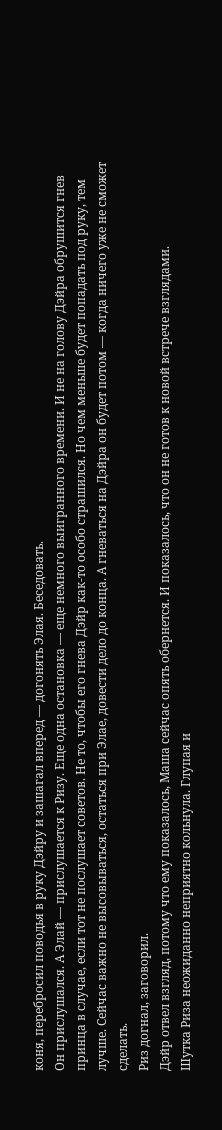коня, перебросил поводья в руку Дэйру и зашагал вперед — догонять Элая. Беседовать.
Он прислушался. А Элай — прислушается к Ризу. Еще одна остановка — еще немного выигранного времени. И не на голову Дэйра обрушится гнев принца в случае, если тот не послушает советов. Не то, чтобы его гнева Дэйр как-то особо страшился. Но чем меньше будет попадать под руку, тем лучше. Сейчас важно не высовываться, остаться при Элае, довести дело до конца. А гневаться на Дэйра он будет потом — когда ничего уже не сможет сделать.
Риз догнал, заговорил.
Дэйр отвел взгляд, потому что ему показалось, Маша сейчас опять обернется. И показалось, что он не готов к новой встрече взглядами.
Шутка Риза неожиданно неприятно кольнула. Глупая и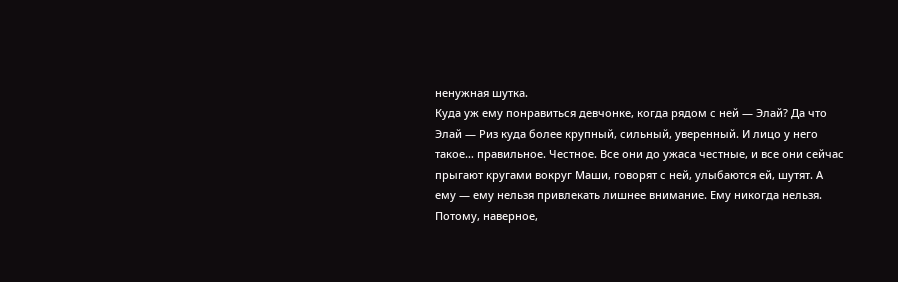ненужная шутка.
Куда уж ему понравиться девчонке, когда рядом с ней — Элай? Да что Элай — Риз куда более крупный, сильный, уверенный. И лицо у него такое… правильное. Честное. Все они до ужаса честные, и все они сейчас прыгают кругами вокруг Маши, говорят с ней, улыбаются ей, шутят. А ему — ему нельзя привлекать лишнее внимание. Ему никогда нельзя.
Потому, наверное,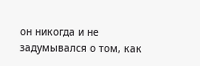он никогда и не задумывался о том, как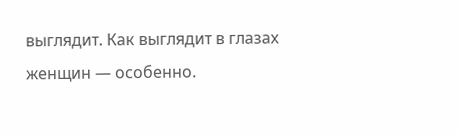выглядит. Как выглядит в глазах женщин — особенно.